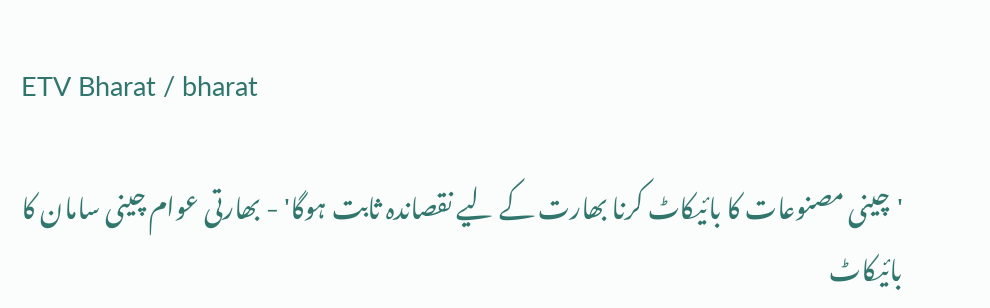ETV Bharat / bharat

'چینی مصنوعات کا بائیکاٹ کرنا بھارت کے لیے نقصاندہ ثابت ہوگا' - بھارتی عوام چینی سامان کا بائیکاٹ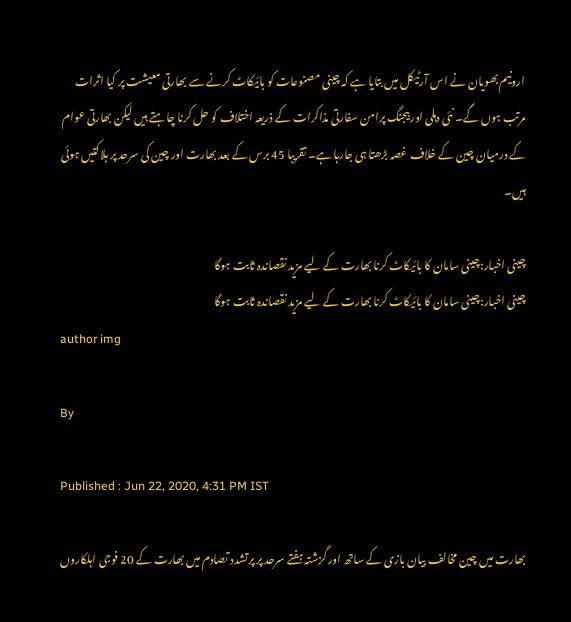ارونیم بھویان نے اس آرٹیکل میں بتایا ہے کہ چینی مصنوعات کو بائیکاٹ کرنے سے بھارتی معیشت پر کیا اثرات مرتب ہوں گے۔ نئی دہلی اور بیجنگ پرامن سفارتی مذاکرات کے ذریعہ اختلاف کو حل کرنا چاہتے ہیں لیکن بھارتی عوام کے درمیان چین کے خلاف غصہ بڑھتا ہی جارہا ہے۔ تقریبا 45 برس کے بعد بھارت اور چین کی سرحد پر ہلاکتیں ہوئی ہیں۔

چینی اخبار:چینی سامان کا بائیکاٹ کرنا بھارت کے لیے مزید نقصاندہ ثابت ہوگا
چینی اخبار:چینی سامان کا بائیکاٹ کرنا بھارت کے لیے مزید نقصاندہ ثابت ہوگا
author img

By

Published : Jun 22, 2020, 4:31 PM IST

بھارت میں چین مخالف بیان بازی کے ساتھ اور گزشتہ ہفتے سرحد پر پرتشدد تصادم میں بھارت کے 20 فوجی اہلکاروں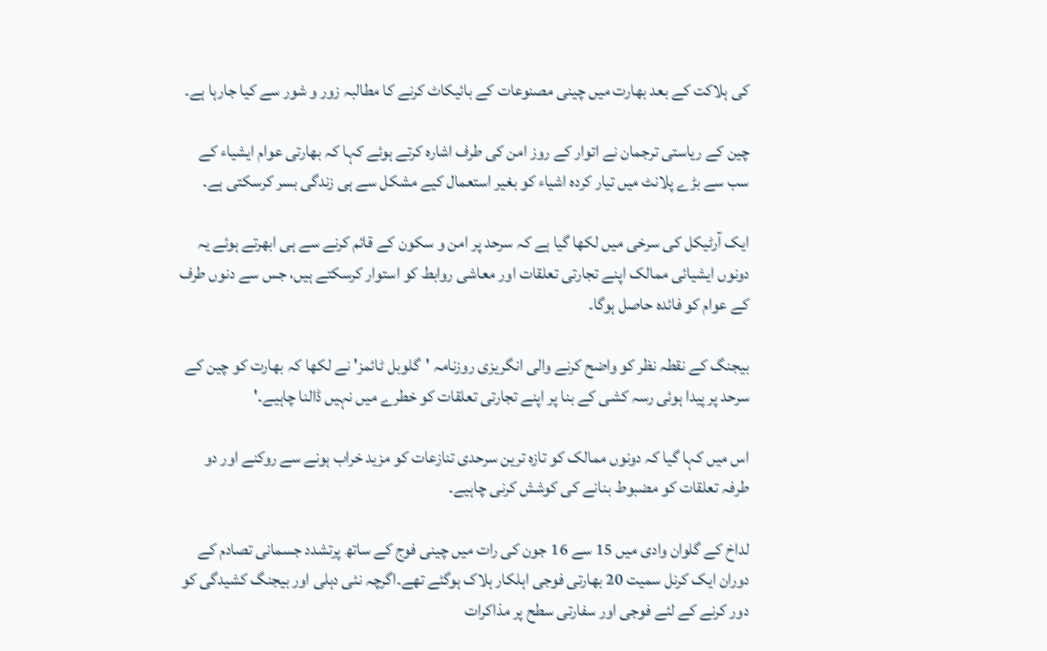کی ہلاکت کے بعد بھارت میں چینی مصنوعات کے بائیکاٹ کرنے کا مطالبہ زور و شور سے کیا جارہا ہے۔

چین کے ریاستی ترجمان نے اتوار کے روز امن کی طرف اشارہ کرتے ہوئے کہا کہ بھارتی عوام ایشیاء کے سب سے بڑے پلانٹ میں تیار کردہ اشیاء کو بغیر استعمال کیے مشکل سے ہی زندگی بسر کرسکتی ہے۔

ایک آرٹیکل کی سرخی میں لکھا گیا ہے کہ سرحد پر امن و سکون کے قائم کرنے سے ہی ابھرتے ہوئے یہ دونوں ایشیائی ممالک اپنے تجارتی تعلقات اور معاشی روابط کو استوار کرسکتے ہیں، جس سے دنوں طرف کے عوام کو فائدہ حاصل ہوگا۔

بیجنگ کے نقطہ نظر کو واضح کرنے والی انگریزی روزنامہ 'گلوبل ٹائمز' نے لکھا کہ بھارت کو چین کے سرحد پر پیدا ہوئی رسہ کشی کے بنا پر اپنے تجارتی تعلقات کو خطرے میں نہیں ڈالنا چاہیے۔'

اس میں کہا گیا کہ دونوں ممالک کو تازہ ترین سرحدی تنازعات کو مزید خراب ہونے سے روکنے اور دو طرفہ تعلقات کو مضبوط بنانے کی کوشش کرنی چاہیے۔

لداخ کے گلوان وادی میں 15 سے 16 جون کی رات میں چینی فوج کے ساتھ پرتشدد جسمانی تصادم کے دوران ایک کرنل سمیت 20 بھارتی فوجی اہلکار ہلاک ہوگئے تھے۔اگرچہ نئی دہلی اور بیجنگ کشیدگی کو دور کرنے کے لئے فوجی اور سفارتی سطح پر مذاکرات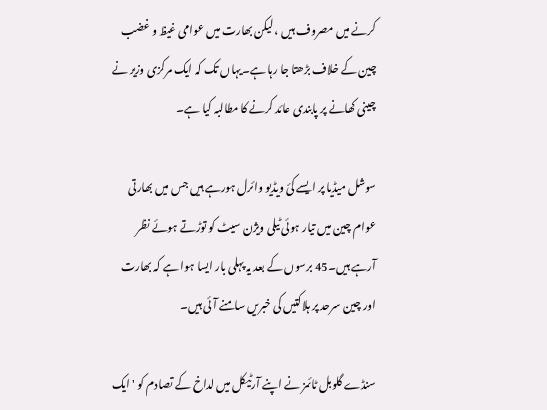کرنے میں مصروف ہیں ، لیکن بھارت میں عوامی غیظ و غضب چین کے خلاف بڑھتا جا رہا ہے۔یہاں تک کہ ایک مرکزی وزیر نے چینی کھانے پر پابندی عائد کرنے کا مطالبہ کیا ہے۔

سوشل میڈیا پر ایسے کئ ویڈیو وائرل ہورہے ہیں جس میں بھارتی عوام چین میں تیار ہوئی ٹیلی ویژن سیٹ کو توڑتے ہوئے نظر آرہے ہیں۔45 برسوں کے بعد یہ پہلی بار ایسا ہوا ہے کہ بھارت اور چین سرحد پر ہلاکتیں کی خبریں سامنے آئی ہیں۔

سنڈے گلوبل ٹائمز نے اپنے آرٹیکل میں لداخ کے تصادم کو 'ایک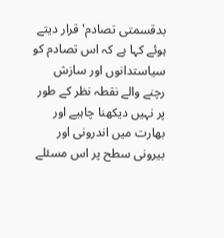بدقسمتی تصادم' قرار دیتے ہوئے کہا ہے کہ اس تصادم کو سیاستدانوں اور سازش رچنے والے نقطہ نظر کے طور پر نہیں دیکھنا چاہیے اور بھارت میں اندرونی اور بیرونی سطح پر اس مسئلے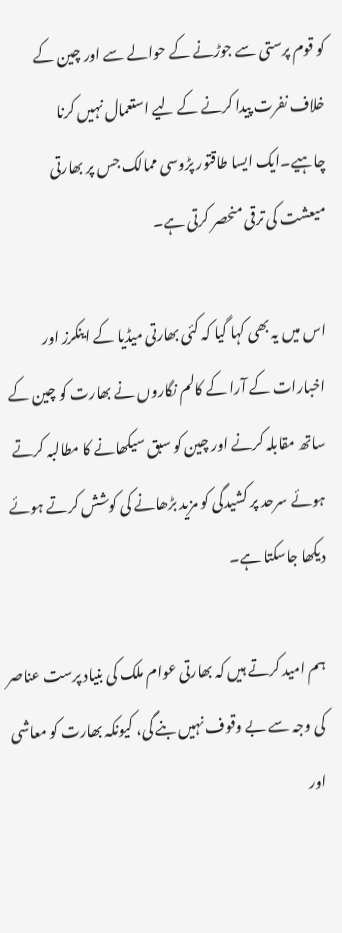کو قوم پرستی سے جوڑنے کے حوالے سے اور چین کے خلاف نفرت پیدا کرنے کے لیے استعمال نہیں کرنا چاہیے۔ایک ایسا طاقتور پڑوسی ممالک جس پر بھارتی میعشت کی ترقی منحصر کرتی ہے۔

اس میں یہ بھی کہا گیا کہ کئی بھارتی میڈیا کے اینکرز اور اخبارات کے آرا کے کالم نگاروں نے بھارت کو چین کے ساتھ مقابلہ کرنے اور چین کو سبق سیکھانے کا مطالبہ کرتے ہوئے سرحد پر کشیدگی کو مزید بڑھانے کی کوشش کرتے ہوئے دیکھا جاسکتا ہے۔

ہم امید کرتے ہیں کہ بھارتی عوام ملک کی بنیاد پرست عناصر کی وجہ سے بے وقوف نہیں بنے گی، کیونکہ بھارت کو معاشی اور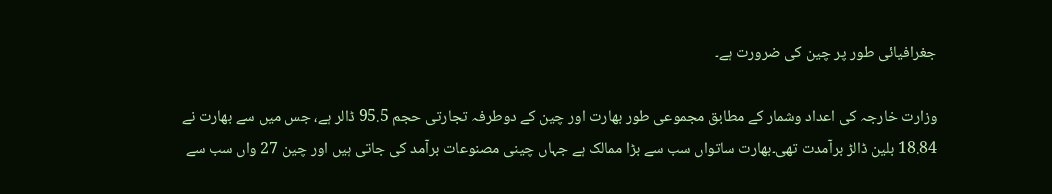جغرافیائی طور پر چین کی ضرورت ہے۔

وزارت خارجہ کی اعداد وشمار کے مطابق مجموعی طور بھارت اور چین کے دوطرفہ تجارتی حجم 95.5 ڈالر ہے، جس میں سے بھارت نے 18.84 بلین ڈالڑ برآمدت تھی۔بھارت ساتواں سب سے بڑا ممالک ہے جہاں چینی مصنوعات برآمد کی جاتی ہیں اور چین 27 واں سب سے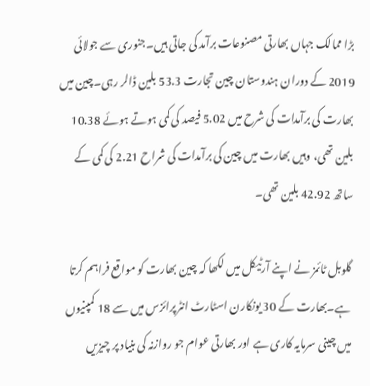بڑا ممالک جہاں بھارتی مصنوعات برآمد کی جاتی ہیں۔جنوری سے جولائی 2019 کے دوران ہندوستان چین تجارت 53.3 بلین ڈالر رہی۔چین میں بھارت کی برآمدات کی شرح میں 5.02 فیصد کی کمی ہوتے ہوئے 10.38 بلین تھی، وہیں بھارت میں چین کی برآمدات کی شراح 2.21 کی کمی کے ساتھ 42.92 بلین تھی۔

گلوبل ٹائمز نے اپنے آرٹیکل میں لکھا کہ چین بھارت کو مواقع فراہم کرتا ہے۔بھارت کے 30 یونکارن اسٹارٹ انٹرپرائزس میں سے 18 کمپنیوں میں چینی سرمایہ کاری ہے اور بھارتی عوام جو روازنہ کی بنیاد پر چیزیں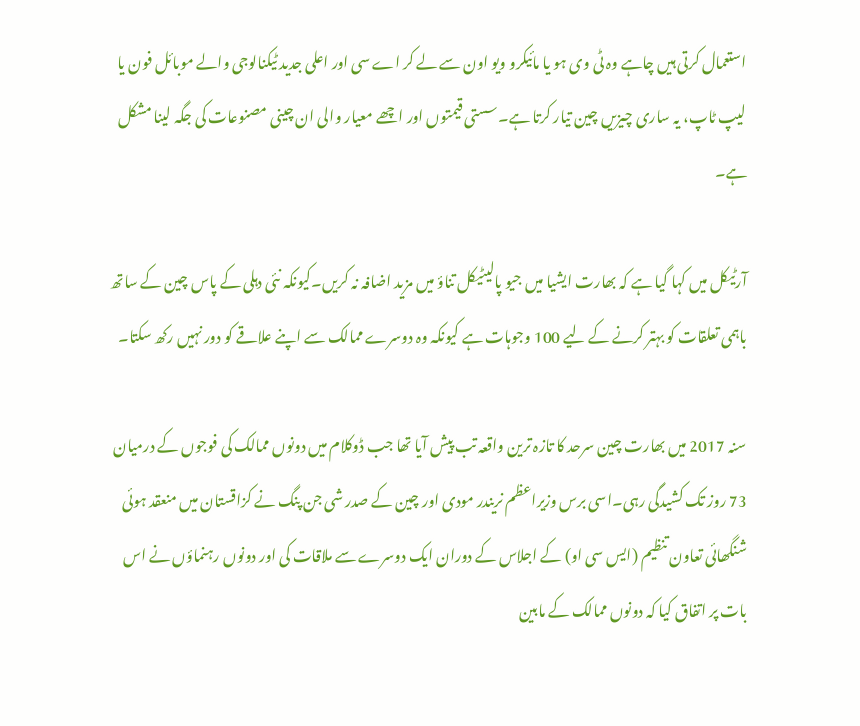استعمال کرتی ہیں چاہے وہ ٹی وی ہو یا مائیکرو ویو اون سے لے کر اے سی اور اعلی جدید ٹیکنالوجی والے موبائل فون یا لیپ ٹاپ، یہ ساری چیزیں چین تیار کرتا ہے۔سستی قیمتوں اور اچھے معیار والی ان چینی مصنوعات کی جگہ لینا مشکل ہے۔

آرٹیکل میں کہا گیا ہے کہ بھارت ایشیا میں جیو پالیٹیکل تناؤ میں مزید اضافہ نہ کریں۔کیونکہ نئی دہلی کے پاس چین کے ساتھ باہمی تعلقات کو بہتر کرنے کے لیے 100 وجوہات ہے کیونکہ وہ دوسرے ممالک سے اپنے علاقے کو دور نہیں رکھ سکتا۔

سنہ 2017 میں بھارت چین سرحد کا تازہ ترین واقعہ تب پیش آیا تھا جب ڈوکلام میں دونوں ممالک کی فوجوں کے درمیان 73 روز تک کشیدگی رہی۔اسی برس وزیراعظم نریندر مودی اور چین کے صدر شی جن پنگ نے کزاقستان میں منعقد ہوئی شنگھائی تعاون تنظیم (ایس سی او) کے اجلاس کے دوران ایک دوسرے سے ملاقات کی اور دونوں رہنماؤں نے اس بات پر اتفاق کیا کہ دونوں ممالک کے مابین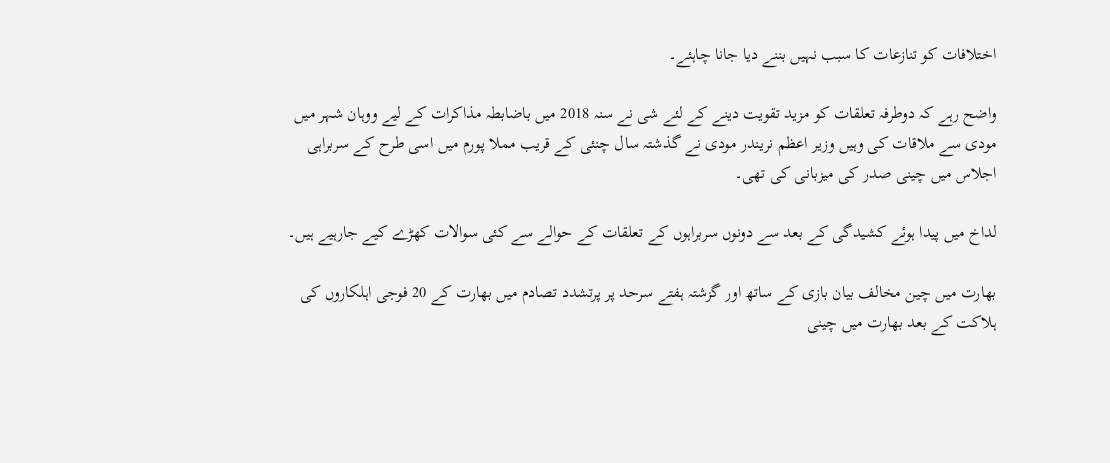اختلافات کو تنازعات کا سبب نہیں بننے دیا جانا چاہئے۔

واضح رہے کہ دوطرفہ تعلقات کو مزید تقویت دینے کے لئے شی نے سنہ 2018 میں باضابطہ مذاکرات کے لیے ووہان شہر میں مودی سے ملاقات کی وہیں وزیر اعظم نریندر مودی نے گذشتہ سال چنئی کے قریب مملا پورم میں اسی طرح کے سربراہی اجلاس میں چینی صدر کی میزبانی کی تھی۔

لداخ میں پیدا ہوئے کشیدگی کے بعد سے دونوں سربراہوں کے تعلقات کے حوالے سے کئی سوالات کھڑے کیے جارہیے ہیں۔

بھارت میں چین مخالف بیان بازی کے ساتھ اور گزشتہ ہفتے سرحد پر پرتشدد تصادم میں بھارت کے 20 فوجی اہلکاروں کی ہلاکت کے بعد بھارت میں چینی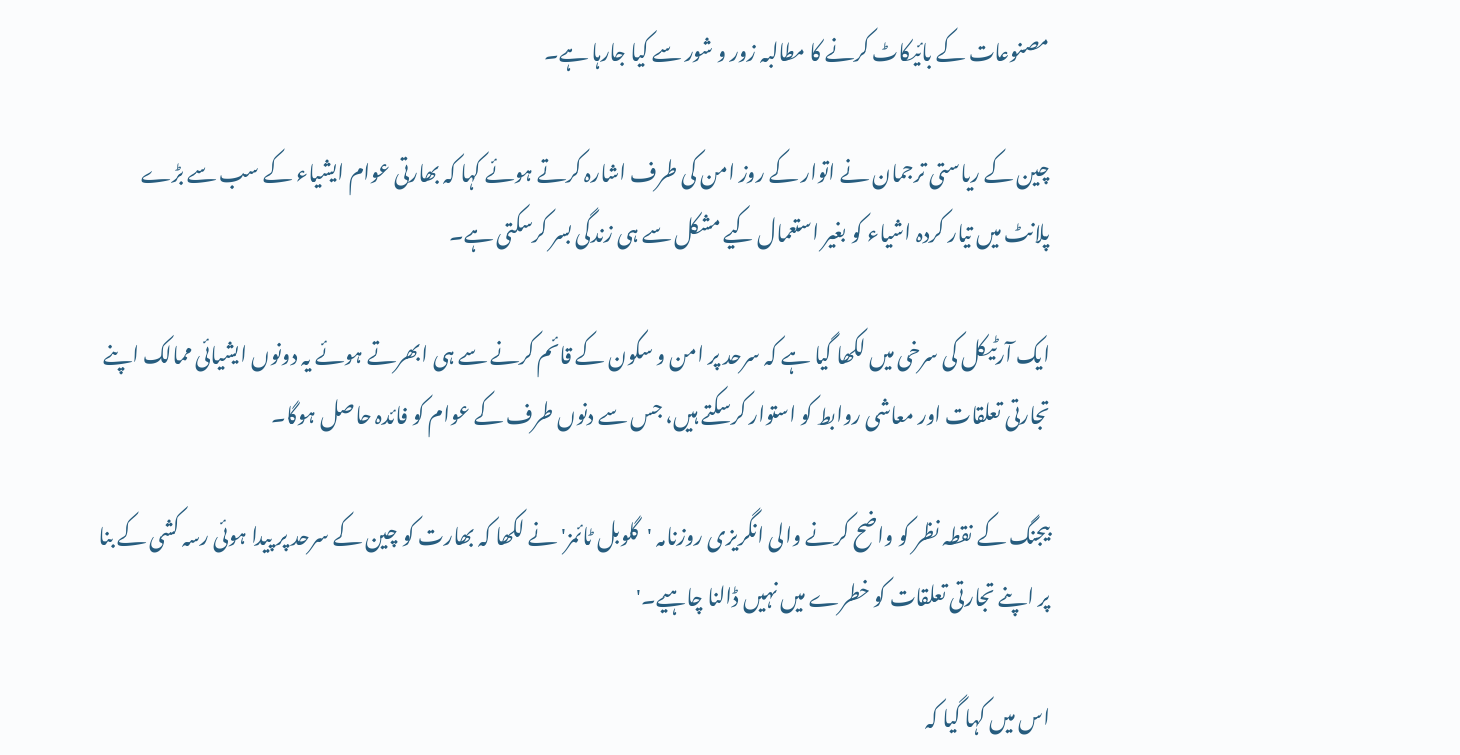مصنوعات کے بائیکاٹ کرنے کا مطالبہ زور و شور سے کیا جارہا ہے۔

چین کے ریاستی ترجمان نے اتوار کے روز امن کی طرف اشارہ کرتے ہوئے کہا کہ بھارتی عوام ایشیاء کے سب سے بڑے پلانٹ میں تیار کردہ اشیاء کو بغیر استعمال کیے مشکل سے ہی زندگی بسر کرسکتی ہے۔

ایک آرٹیکل کی سرخی میں لکھا گیا ہے کہ سرحد پر امن و سکون کے قائم کرنے سے ہی ابھرتے ہوئے یہ دونوں ایشیائی ممالک اپنے تجارتی تعلقات اور معاشی روابط کو استوار کرسکتے ہیں، جس سے دنوں طرف کے عوام کو فائدہ حاصل ہوگا۔

بیجنگ کے نقطہ نظر کو واضح کرنے والی انگریزی روزنامہ 'گلوبل ٹائمز' نے لکھا کہ بھارت کو چین کے سرحد پر پیدا ہوئی رسہ کشی کے بنا پر اپنے تجارتی تعلقات کو خطرے میں نہیں ڈالنا چاہیے۔'

اس میں کہا گیا کہ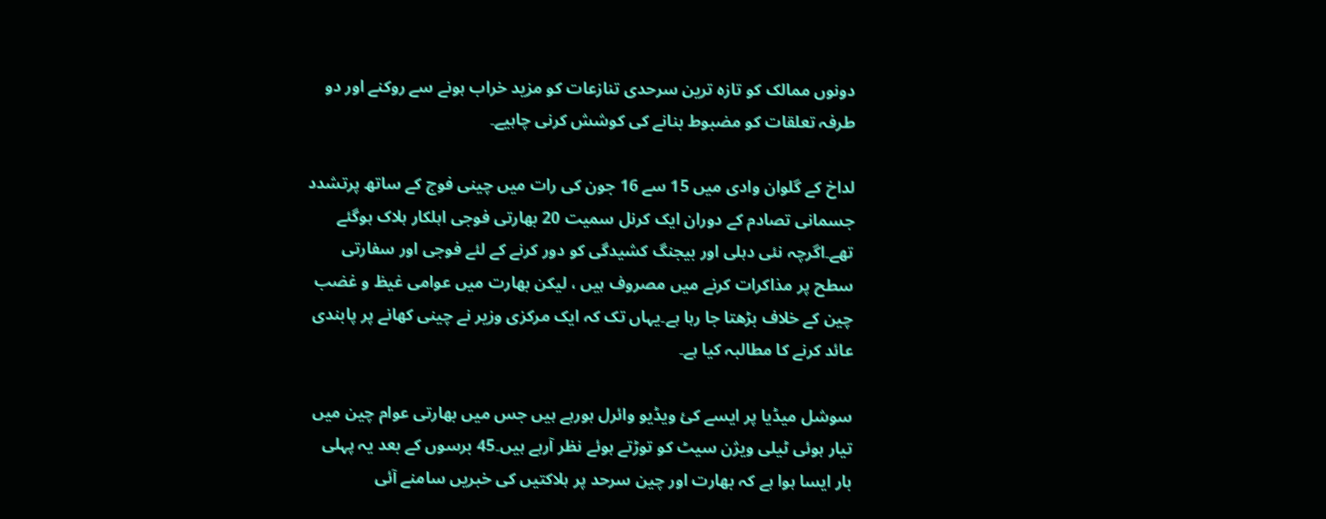دونوں ممالک کو تازہ ترین سرحدی تنازعات کو مزید خراب ہونے سے روکنے اور دو طرفہ تعلقات کو مضبوط بنانے کی کوشش کرنی چاہیے۔

لداخ کے گلوان وادی میں 15 سے 16 جون کی رات میں چینی فوج کے ساتھ پرتشدد جسمانی تصادم کے دوران ایک کرنل سمیت 20 بھارتی فوجی اہلکار ہلاک ہوگئے تھے۔اگرچہ نئی دہلی اور بیجنگ کشیدگی کو دور کرنے کے لئے فوجی اور سفارتی سطح پر مذاکرات کرنے میں مصروف ہیں ، لیکن بھارت میں عوامی غیظ و غضب چین کے خلاف بڑھتا جا رہا ہے۔یہاں تک کہ ایک مرکزی وزیر نے چینی کھانے پر پابندی عائد کرنے کا مطالبہ کیا ہے۔

سوشل میڈیا پر ایسے کئ ویڈیو وائرل ہورہے ہیں جس میں بھارتی عوام چین میں تیار ہوئی ٹیلی ویژن سیٹ کو توڑتے ہوئے نظر آرہے ہیں۔45 برسوں کے بعد یہ پہلی بار ایسا ہوا ہے کہ بھارت اور چین سرحد پر ہلاکتیں کی خبریں سامنے آئی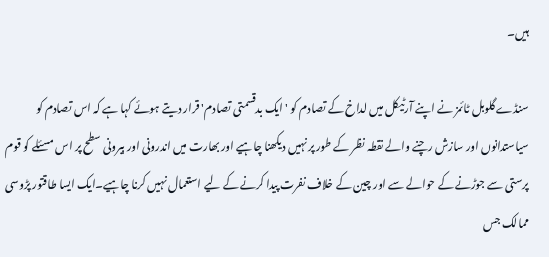ہیں۔

سنڈے گلوبل ٹائمز نے اپنے آرٹیکل میں لداخ کے تصادم کو 'ایک بدقسمتی تصادم' قرار دیتے ہوئے کہا ہے کہ اس تصادم کو سیاستدانوں اور سازش رچنے والے نقطہ نظر کے طور پر نہیں دیکھنا چاہیے اور بھارت میں اندرونی اور بیرونی سطح پر اس مسئلے کو قوم پرستی سے جوڑنے کے حوالے سے اور چین کے خلاف نفرت پیدا کرنے کے لیے استعمال نہیں کرنا چاہیے۔ایک ایسا طاقتور پڑوسی ممالک جس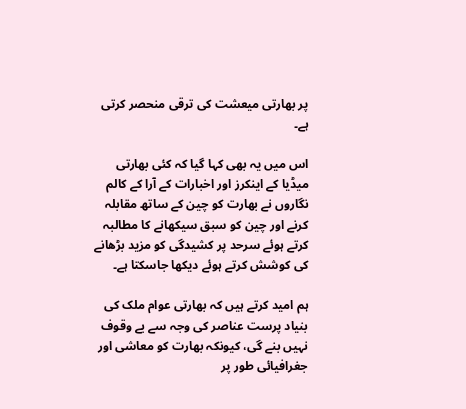پر بھارتی میعشت کی ترقی منحصر کرتی ہے۔

اس میں یہ بھی کہا گیا کہ کئی بھارتی میڈیا کے اینکرز اور اخبارات کے آرا کے کالم نگاروں نے بھارت کو چین کے ساتھ مقابلہ کرنے اور چین کو سبق سیکھانے کا مطالبہ کرتے ہوئے سرحد پر کشیدگی کو مزید بڑھانے کی کوشش کرتے ہوئے دیکھا جاسکتا ہے۔

ہم امید کرتے ہیں کہ بھارتی عوام ملک کی بنیاد پرست عناصر کی وجہ سے بے وقوف نہیں بنے گی، کیونکہ بھارت کو معاشی اور جغرافیائی طور پر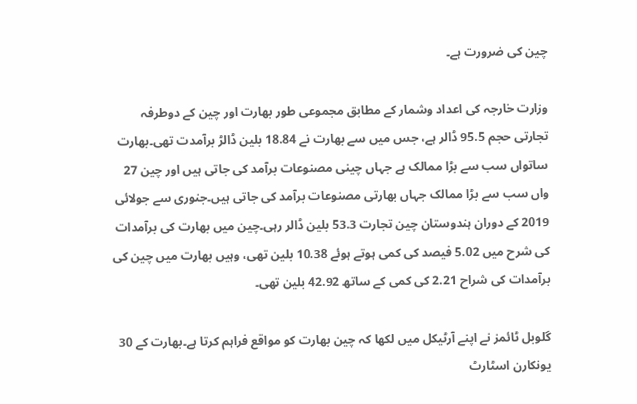چین کی ضرورت ہے۔

وزارت خارجہ کی اعداد وشمار کے مطابق مجموعی طور بھارت اور چین کے دوطرفہ تجارتی حجم 95.5 ڈالر ہے، جس میں سے بھارت نے 18.84 بلین ڈالڑ برآمدت تھی۔بھارت ساتواں سب سے بڑا ممالک ہے جہاں چینی مصنوعات برآمد کی جاتی ہیں اور چین 27 واں سب سے بڑا ممالک جہاں بھارتی مصنوعات برآمد کی جاتی ہیں۔جنوری سے جولائی 2019 کے دوران ہندوستان چین تجارت 53.3 بلین ڈالر رہی۔چین میں بھارت کی برآمدات کی شرح میں 5.02 فیصد کی کمی ہوتے ہوئے 10.38 بلین تھی، وہیں بھارت میں چین کی برآمدات کی شراح 2.21 کی کمی کے ساتھ 42.92 بلین تھی۔

گلوبل ٹائمز نے اپنے آرٹیکل میں لکھا کہ چین بھارت کو مواقع فراہم کرتا ہے۔بھارت کے 30 یونکارن اسٹارٹ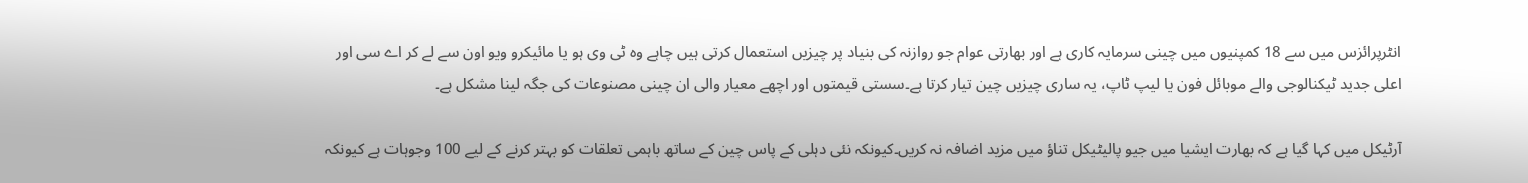انٹرپرائزس میں سے 18 کمپنیوں میں چینی سرمایہ کاری ہے اور بھارتی عوام جو روازنہ کی بنیاد پر چیزیں استعمال کرتی ہیں چاہے وہ ٹی وی ہو یا مائیکرو ویو اون سے لے کر اے سی اور اعلی جدید ٹیکنالوجی والے موبائل فون یا لیپ ٹاپ، یہ ساری چیزیں چین تیار کرتا ہے۔سستی قیمتوں اور اچھے معیار والی ان چینی مصنوعات کی جگہ لینا مشکل ہے۔

آرٹیکل میں کہا گیا ہے کہ بھارت ایشیا میں جیو پالیٹیکل تناؤ میں مزید اضافہ نہ کریں۔کیونکہ نئی دہلی کے پاس چین کے ساتھ باہمی تعلقات کو بہتر کرنے کے لیے 100 وجوہات ہے کیونکہ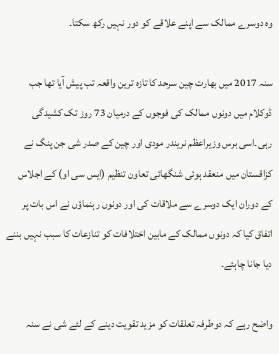وہ دوسرے ممالک سے اپنے علاقے کو دور نہیں رکھ سکتا۔

سنہ 2017 میں بھارت چین سرحد کا تازہ ترین واقعہ تب پیش آیا تھا جب ڈوکلام میں دونوں ممالک کی فوجوں کے درمیان 73 روز تک کشیدگی رہی۔اسی برس وزیراعظم نریندر مودی اور چین کے صدر شی جن پنگ نے کزاقستان میں منعقد ہوئی شنگھائی تعاون تنظیم (ایس سی او) کے اجلاس کے دوران ایک دوسرے سے ملاقات کی اور دونوں رہنماؤں نے اس بات پر اتفاق کیا کہ دونوں ممالک کے مابین اختلافات کو تنازعات کا سبب نہیں بننے دیا جانا چاہئے۔

واضح رہے کہ دوطرفہ تعلقات کو مزید تقویت دینے کے لئے شی نے سنہ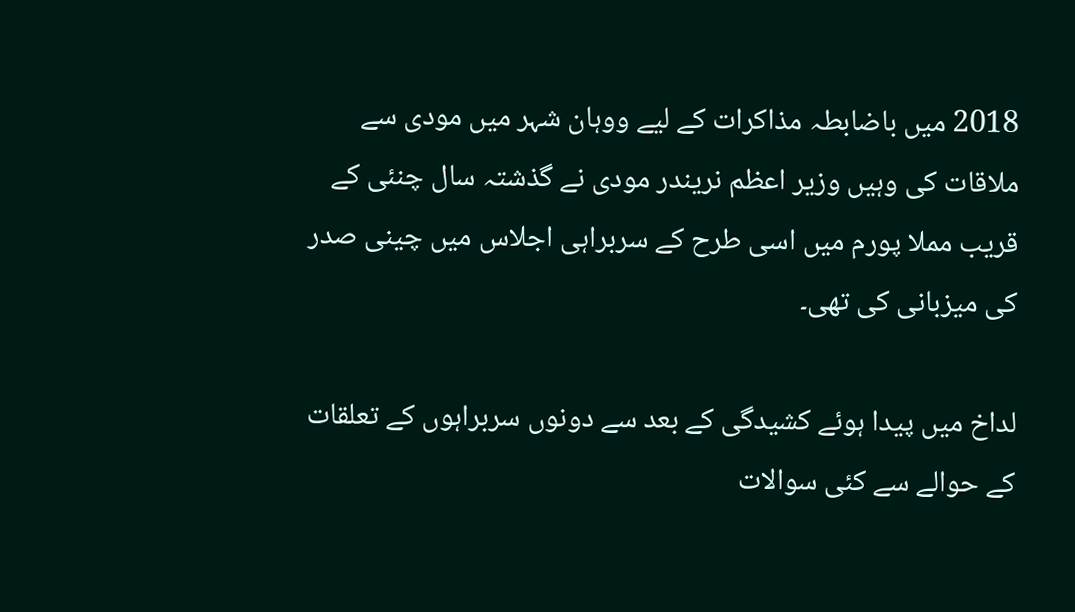2018 میں باضابطہ مذاکرات کے لیے ووہان شہر میں مودی سے ملاقات کی وہیں وزیر اعظم نریندر مودی نے گذشتہ سال چنئی کے قریب مملا پورم میں اسی طرح کے سربراہی اجلاس میں چینی صدر کی میزبانی کی تھی۔

لداخ میں پیدا ہوئے کشیدگی کے بعد سے دونوں سربراہوں کے تعلقات کے حوالے سے کئی سوالات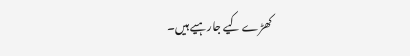کھڑے کیے جارہیے ہیں۔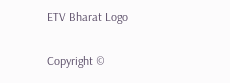ETV Bharat Logo

Copyright ©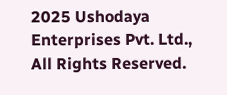2025 Ushodaya Enterprises Pvt. Ltd., All Rights Reserved.